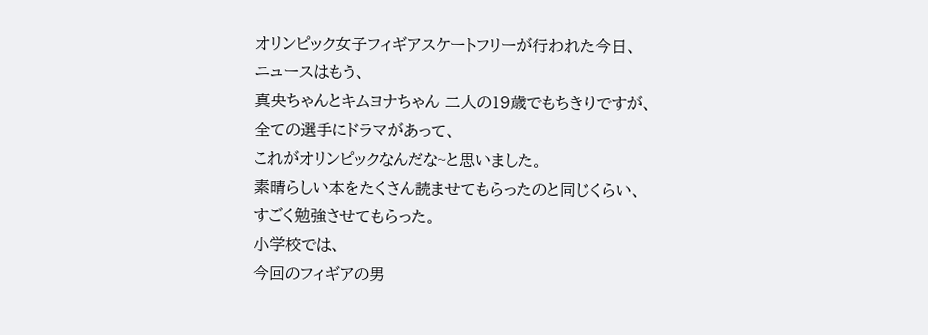オリンピック女子フィギアスケートフリーが行われた今日、
ニュースはもう、
真央ちゃんとキムヨナちゃん 二人の19歳でもちきりですが、
全ての選手にドラマがあって、
これがオリンピックなんだな~と思いました。
素晴らしい本をたくさん読ませてもらったのと同じくらい、
すごく勉強させてもらった。
小学校では、
今回のフィギアの男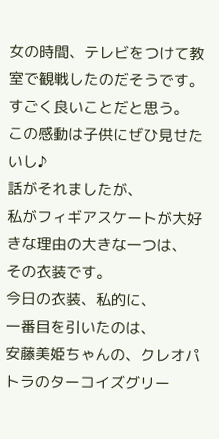女の時間、テレビをつけて教室で観戦したのだそうです。
すごく良いことだと思う。
この感動は子供にぜひ見せたいし♪
話がそれましたが、
私がフィギアスケートが大好きな理由の大きな一つは、
その衣装です。
今日の衣装、私的に、
一番目を引いたのは、
安藤美姫ちゃんの、クレオパトラのターコイズグリー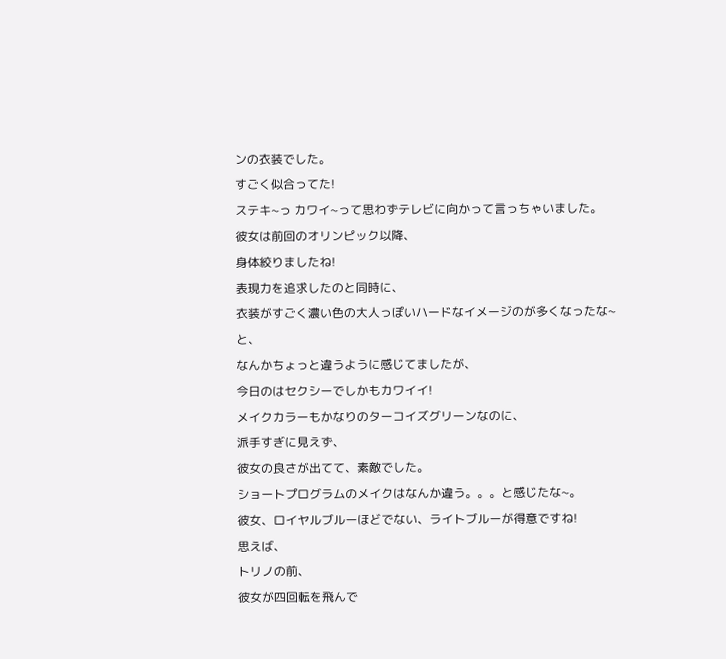ンの衣装でした。
すごく似合ってた!
ステキ~っ カワイ~って思わずテレビに向かって言っちゃいました。
彼女は前回のオリンピック以降、
身体絞りましたね!
表現力を追求したのと同時に、
衣装がすごく濃い色の大人っぽいハードなイメージのが多くなったな~と、
なんかちょっと違うように感じてましたが、
今日のはセクシーでしかもカワイイ!
メイクカラーもかなりのターコイズグリーンなのに、
派手すぎに見えず、
彼女の良さが出てて、素敵でした。
ショートプログラムのメイクはなんか違う。。。と感じたな~。
彼女、ロイヤルブルーほどでない、ライトブルーが得意ですね!
思えば、
トリノの前、
彼女が四回転を飛んで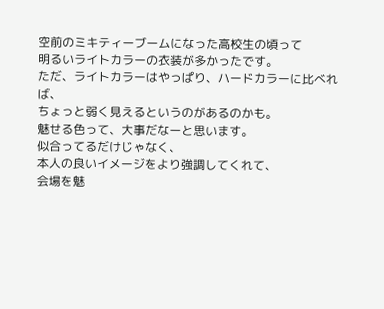空前のミキティーブームになった高校生の頃って
明るいライトカラーの衣装が多かったです。
ただ、ライトカラーはやっぱり、ハードカラーに比べれば、
ちょっと弱く見えるというのがあるのかも。
魅せる色って、大事だなーと思います。
似合ってるだけじゃなく、
本人の良いイメージをより強調してくれて、
会場を魅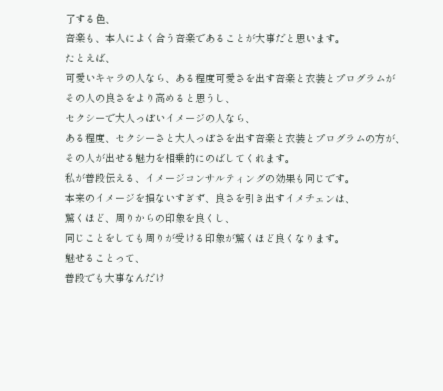了する色、
音楽も、本人によく合う音楽であることが大事だと思います。
たとえば、
可愛いキャラの人なら、ある程度可愛さを出す音楽と衣装とプログラムが
その人の良さをより高めると思うし、
セクシーで大人っぽいイメージの人なら、
ある程度、セクシーさと大人っぽさを出す音楽と衣装とプログラムの方が、
その人が出せる魅力を相乗的にのばしてくれます。
私が普段伝える、イメージコンサルティングの効果も同じです。
本来のイメージを損ないすぎず、良さを引き出すイメチェンは、
驚くほど、周りからの印象を良くし、
同じことをしても周りが受ける印象が驚くほど良くなります。
魅せることって、
普段でも大事なんだけ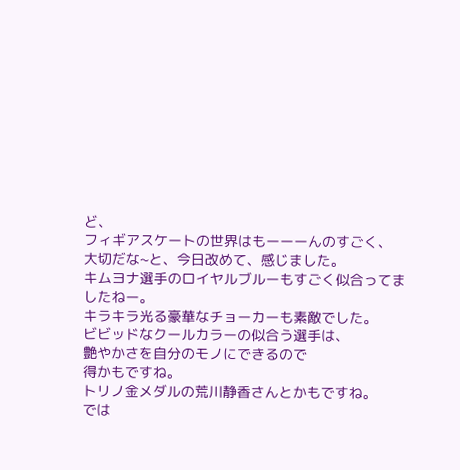ど、
フィギアスケートの世界はもーーーんのすごく、
大切だな~と、今日改めて、感じました。
キムヨナ選手のロイヤルブルーもすごく似合ってましたねー。
キラキラ光る豪華なチョーカーも素敵でした。
ビビッドなクールカラーの似合う選手は、
艶やかさを自分のモノにできるので
得かもですね。
トリノ金メダルの荒川静香さんとかもですね。
では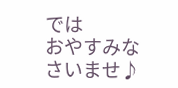では
おやすみなさいませ♪